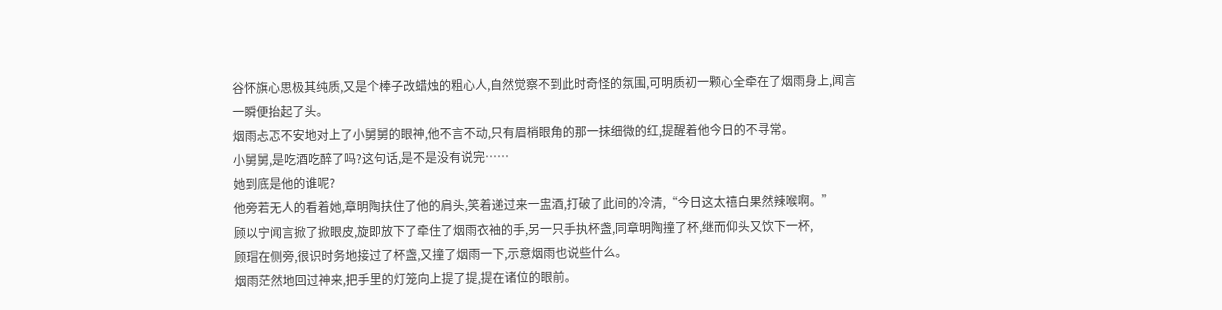谷怀旗心思极其纯质,又是个棒子改蜡烛的粗心人,自然觉察不到此时奇怪的氛围,可明质初一颗心全牵在了烟雨身上,闻言一瞬便抬起了头。
烟雨忐忑不安地对上了小舅舅的眼神,他不言不动,只有眉梢眼角的那一抹细微的红,提醒着他今日的不寻常。
小舅舅,是吃酒吃醉了吗?这句话,是不是没有说完……
她到底是他的谁呢?
他旁若无人的看着她,章明陶扶住了他的肩头,笑着递过来一盅酒,打破了此间的冷清,“今日这太禧白果然辣喉啊。”
顾以宁闻言掀了掀眼皮,旋即放下了牵住了烟雨衣袖的手,另一只手执杯盏,同章明陶撞了杯,继而仰头又饮下一杯,
顾瑁在侧旁,很识时务地接过了杯盏,又撞了烟雨一下,示意烟雨也说些什么。
烟雨茫然地回过神来,把手里的灯笼向上提了提,提在诸位的眼前。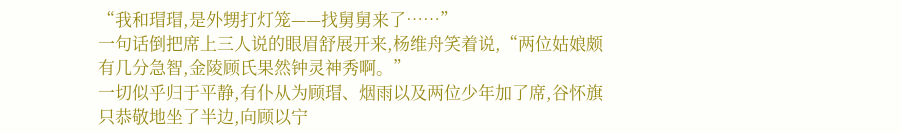“我和瑁瑁,是外甥打灯笼——找舅舅来了……”
一句话倒把席上三人说的眼眉舒展开来,杨维舟笑着说,“两位姑娘颇有几分急智,金陵顾氏果然钟灵神秀啊。”
一切似乎归于平静,有仆从为顾瑁、烟雨以及两位少年加了席,谷怀旗只恭敬地坐了半边,向顾以宁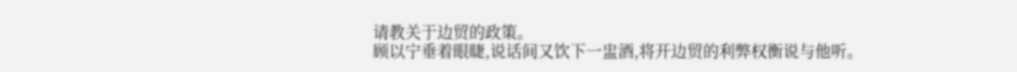请教关于边贸的政策。
顾以宁垂着眼睫,说话间又饮下一盅酒,将开边贸的利弊权衡说与他听。